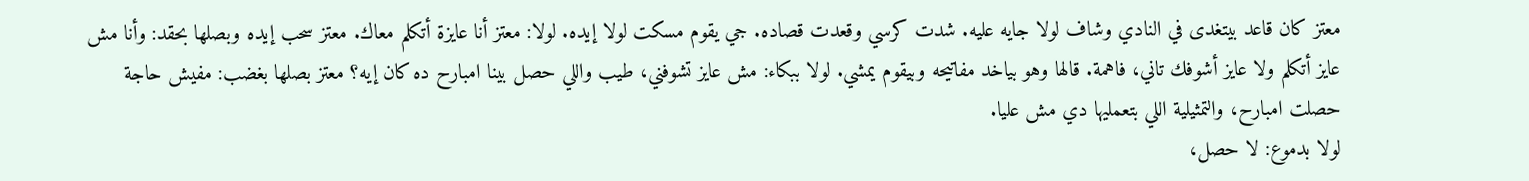معتز كان قاعد بيتغدى في النادي وشاف لولا جايه عليه. شدت كرسي وقعدت قصاده. جي يقوم مسكت لولا إيده. لولا: معتز أنا عايزة أتكلم معاك. معتز سحب إيده وبصلها بحقد: وأنا مش عايز أتكلم ولا عايز أشوفك تاني، فاهمة. قالها وهو بياخد مفاتيحه وبيقوم يمشي. لولا ببكاء: مش عايز تشوفني، طيب واللي حصل بينا امبارح ده كان إيه؟ معتز بصلها بغضب: مفيش حاجة حصلت امبارح، والتمثيلية اللي بتعمليها دي مش عليا.
لولا بدموع: لا حصل،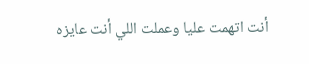أنت اتهمت عليا وعملت اللي أنت عايزه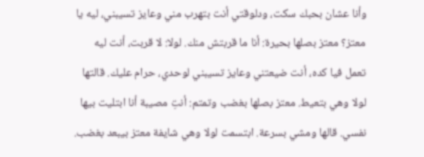وأنا عشان بحبك سكت، ودلوقتي أنت بتهرب مني وعايز تسيبني، ليه يا معتز؟ معتز بصلها بحيرة: أنا ما قربتش منك. لولا: لا قربت، أنت ليه تعمل فيا كده، أنت ضيعتني وعايز تسيبني لوحدي، حرام عليك. قالتها لولا وهي بتعيط. معتز بصلها بغضب وتمتم: أنتِ مصيبة أنا ابتليت بيها نفسي. قالها ومشي بسرعة. ابتسمت لولا وهي شايفة معتز بيبعد بغضب.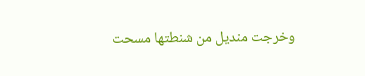وخرجت منديل من شنطتها مسحت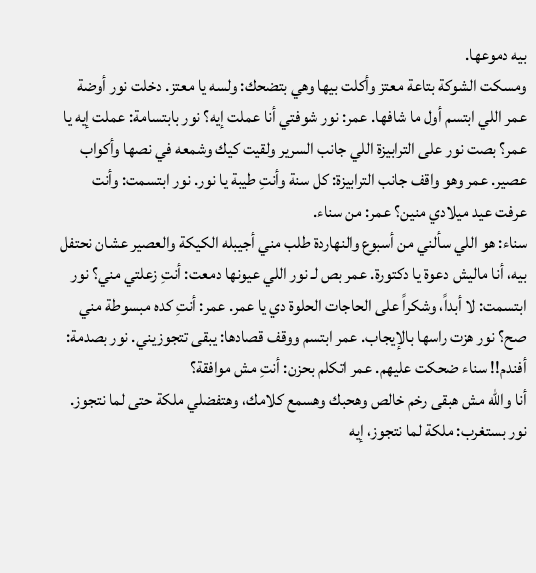بيه دموعها.
ومسكت الشوكة بتاعة معتز وأكلت بيها وهي بتضحك: ولسه يا معتز. دخلت نور أوضة عمر اللي ابتسم أول ما شافها. عمر: نور شوفتي أنا عملت إيه؟ نور بابتسامة: عملت إيه يا عمر؟ بصت نور على الترابيزة اللي جانب السرير ولقيت كيك وشمعه في نصها وأكواب عصير. عمر وهو واقف جانب الترابيزة: كل سنة وأنتِ طيبة يا نور. نور ابتسمت: وأنت عرفت عيد ميلادي منين؟ عمر: من سناء.
سناء: هو اللي سألني من أسبوع والنهاردة طلب مني أجيبله الكيكة والعصير عشان نحتفل بيه، أنا ماليش دعوة يا دكتورة. عمر بص لـ نور اللي عيونها دمعت: أنتِ زعلتي مني؟ نور ابتسمت: لا أبداً، وشكراً على الحاجات الحلوة دي يا عمر. عمر: أنتِ كده مبسوطة مني صح؟ نور هزت راسها بالإيجاب. عمر ابتسم ووقف قصادها: يبقى تتجوزيني. نور بصدمة: أفندم!! سناء ضحكت عليهم. عمر اتكلم بحزن: أنتِ مش موافقة؟
أنا والله مش هبقى رخم خالص وهحبك وهسمع كلامك، وهتفضلي ملكة حتى لما نتجوز. نور بستغرب: ملكة لما نتجوز، إيه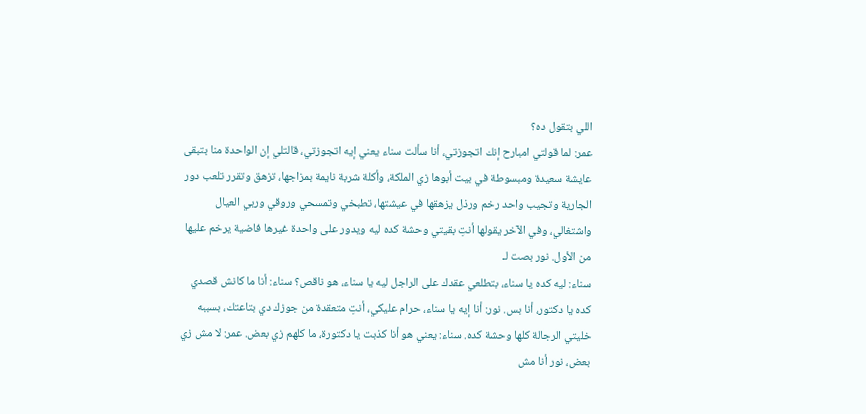اللي بتقول ده؟
عمر: لما قولتي امبارح إنك اتجوزتي، أنا سألت سناء يعني إيه اتجوزتي، قالتلي إن الواحدة منا بتبقى عايشة سعيدة ومبسوطة في بيت أبوها زي الملكة، وأكلة شربة نايمة بمزاجها، تزهق وتقرر تلعب دور الجارية وتجيب واحد رخم ورذل يزهقها في عيشتها، تطبخي وتمسحي وروقي وربي العيال واشتغالي، وفي الآخر يقولها أنتِ بقيتي وحشة كده ليه ويدور على واحدة غيرها فاضية يرخم عليها من الأول. نور بصت لـ
سناء: ليه كده يا سناء، بتطلعي عقدك على الراجل ليه يا سناء، هو ناقص؟ سناء: أنا ما كانش قصدي كده يا دكتور، أنا بس. نور: أنا إيه يا سناء، حرام عليكي، أنتِ متعقدة من جوزك دي بتاعتك، بسببه خليتي الرجالة كلها وحشة كده. سناء: يعني هو أنا كذبت يا دكتورة، ما كلهم زي بعض. عمر: لا مش زي بعض، نور أنا مش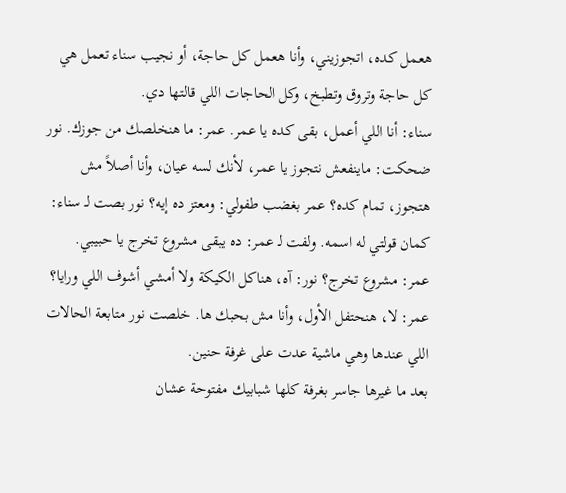هعمل كده، اتجوزيني، وأنا هعمل كل حاجة، أو نجيب سناء تعمل هي كل حاجة وتروق وتطبخ، وكل الحاجات اللي قالتها دي.
سناء: أنا اللي أعمل، بقى كده يا عمر. عمر: ما هنخلصك من جوزك. نور ضحكت: ماينفعش نتجوز يا عمر، لأنك لسه عيان، وأنا أصلاً مش هتجوز، تمام كده؟ عمر بغضب طفولي: ومعتز ده إيه؟ نور بصت لـ سناء: كمان قولتي له اسمه. ولفت لـ عمر: ده يبقى مشروع تخرج يا حبيبي. عمر: مشروع تخرج؟ نور: آه، هناكل الكيكة ولا أمشي أشوف اللي ورايا؟ عمر: لا، هنحتفل الأول، وأنا مش بحبك ها. خلصت نور متابعة الحالات اللي عندها وهي ماشية عدت على غرفة حنين.
بعد ما غيرها جاسر بغرفة كلها شبابيك مفتوحة عشان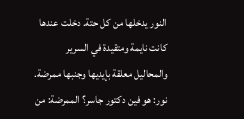النور يدخلها من كل حتة. دخلت عندها كانت نايمة ومتقيدة في السرير والمحاليل معلقة بإيديها وجنبها ممرضة. نور: هو فين دكتور جاسر؟ الممرضة: من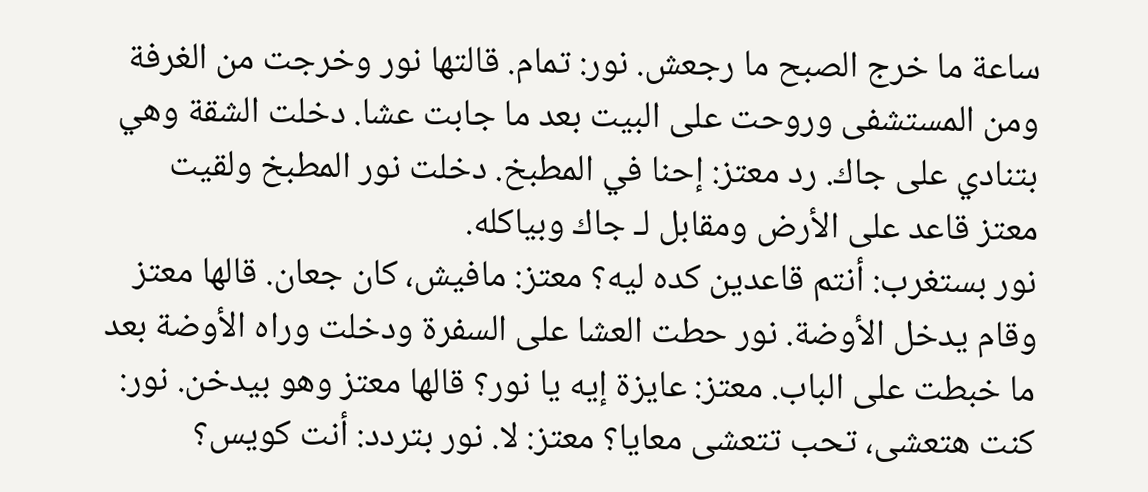ساعة ما خرج الصبح ما رجعش. نور: تمام. قالتها نور وخرجت من الغرفة ومن المستشفى وروحت على البيت بعد ما جابت عشا. دخلت الشقة وهي بتنادي على جاك. رد معتز: إحنا في المطبخ. دخلت نور المطبخ ولقيت معتز قاعد على الأرض ومقابل لـ جاك وبياكله.
نور بستغرب: أنتم قاعدين كده ليه؟ معتز: مافيش، كان جعان. قالها معتز وقام يدخل الأوضة. نور حطت العشا على السفرة ودخلت وراه الأوضة بعد ما خبطت على الباب. معتز: عايزة إيه يا نور؟ قالها معتز وهو بيدخن. نور: كنت هتعشى، تحب تتعشى معايا؟ معتز: لا. نور بتردد: أنت كويس؟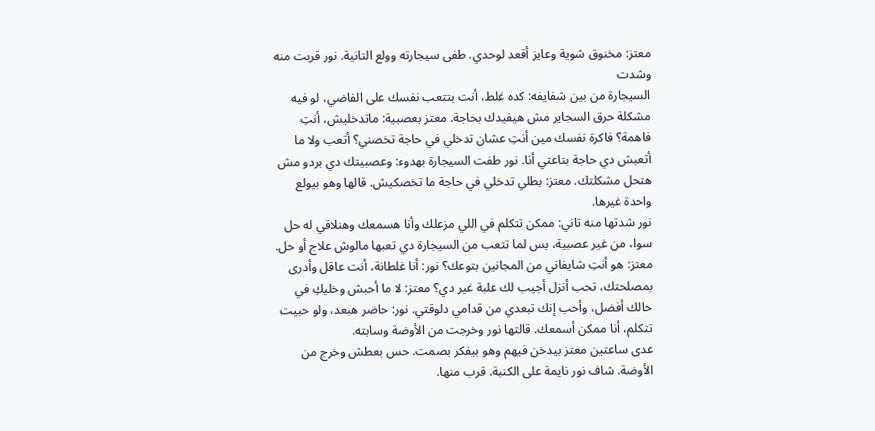معتز: مخنوق شوية وعايز أقعد لوحدي. طفى سيجارته وولع التانية. نور قربت منه وشدت
السيجارة من بين شفايفه: كده غلط، أنت بتتعب نفسك على الفاضي، لو فيه مشكلة حرق السجاير مش هيفيدك بحاجة. معتز بعصبية: ماتدخليش، أنتِ فاهمة؟ فاكرة نفسك مين أنتِ عشان تدخلي في حاجة تخصني؟ أتعب ولا ما أتعبش دي حاجة بتاعتي أنا. نور طفت السيجارة بهدوء: وعصبيتك دي بردو مش هتحل مشكلتك. معتز: بطلي تدخلي في حاجة ما تخصكيش. قالها وهو بيولع واحدة غيرها.
نور شدتها منه تاني: ممكن تتكلم في اللي مزعلك وأنا هسمعك وهنلاقي له حل سوا، من غير عصبية، بس لما تتعب من السيجارة دي تعبها مالوش علاج أو حل. معتز: هو أنتِ شايفاني من المجانين بتوعك؟ نور: أنا غلطانة، أنت عاقل وأدرى بمصلحتك، تحب أنزل أجيب لك علبة غير دي؟ معتز: لا ما أحبش وخليكِ في حالك أفضل، وأحب إنك تبعدي من قدامي دلوقتي. نور: حاضر هبعد، ولو حبيت تتكلم، أنا ممكن أسمعك. قالتها نور وخرجت من الأوضة وسابته.
عدى ساعتين معتز بيدخن فيهم وهو بيفكر بصمت. حس بعطش وخرج من الأوضة. شاف نور نايمة على الكنبة. قرب منها.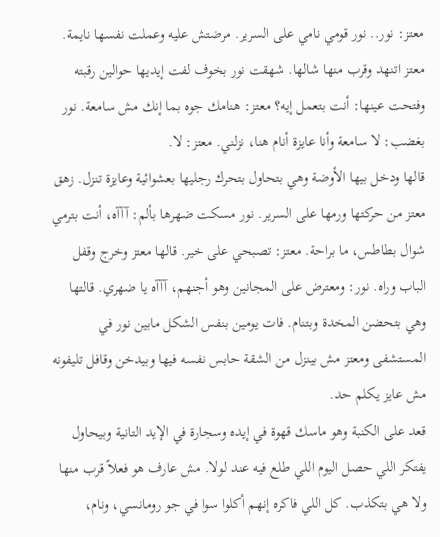معتز: نور.. نور قومي نامي على السرير. مرضتش عليه وعملت نفسها نايمة. معتز اتنهد وقرب منها شالها. شهقت نور بخوف لفت إيديها حوالين رقبته وفتحت عينها: أنت بتعمل إيه؟ معتز: هنامك جوه بما إنك مش سامعة. نور بغضب: لا سامعة وأنا عايزة أنام هنا، نزلني. معتز: لا.
قالها ودخل بيها الأوضة وهي بتحاول بتحرك رجليها بعشوائية وعايزة تنزل. زهق معتز من حركتها ورمها على السرير. نور مسكت ضهرها بألم: آآآه، أنت بترمي شوال بطاطس، ما براحة. معتز: تصبحي على خير. قالها معتز وخرج وقفل الباب وراه. نور: ومعترض على المجانين وهو أجنهم، آآآه يا ضهري. قالتها وهي بتحضن المخدة وبتنام. فات يومين بنفس الشكل مابين نور في المستشفى ومعتز مش بينزل من الشقة حابس نفسه فيها وبيدخن وقافل تليفونه مش عايز يكلم حد.
قعد على الكنبة وهو ماسك قهوة في إيده وسجارة في الإيد التانية وبيحاول يفتكر اللي حصل اليوم اللي طلع فيه عند لولا. مش عارف هو فعلاً قرب منها ولا هي بتكذب. كل اللي فاكره إنهم أكلوا سوا في جو رومانسي، ونام،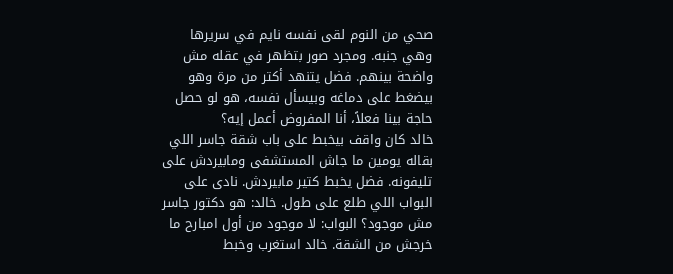صحي من النوم لقى نفسه نايم في سريرها وهي جنبه. ومجرد صور بتظهر في عقله مش واضحة بينهم. فضل يتنهد أكتر من مرة وهو بيضغط على دماغه وبيسأل نفسه، هو لو حصل حاجة بينا فعلاً، أنا المفروض أعمل إيه؟
خالد كان واقف بيخبط على باب شقة جاسر اللي بقاله يومين ما جاش المستشفى ومابيردش على تليفونه. فضل يخبط كتير مابيردش. نادى على البواب اللي طلع على طول. خالد: هو دكتور جاسر مش موجود؟ البواب: لا موجود من أول امبارح ما خرجش من الشقة. خالد استغرب وخبط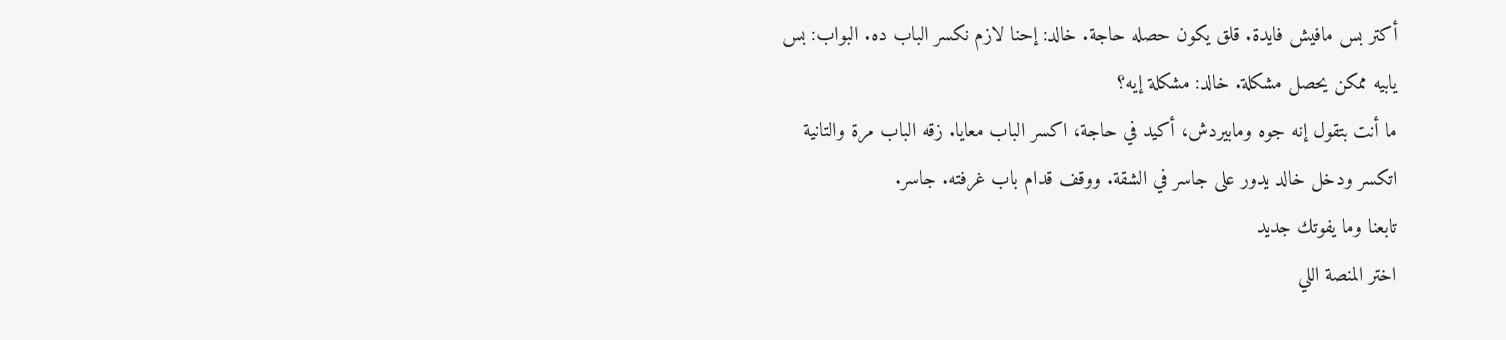أكتر بس مافيش فايدة. قلق يكون حصله حاجة. خالد: إحنا لازم نكسر الباب ده. البواب: بس يابيه ممكن يحصل مشكلة. خالد: مشكلة إيه؟
ما أنت بتقول إنه جوه ومابيردش، أكيد في حاجة، اكسر الباب معايا. زقه الباب مرة والتانية اتكسر ودخل خالد يدور على جاسر في الشقة. ووقف قدام باب غرفته. جاسر.
تابعنا وما يفوتك جديد
اختر المنصة اللي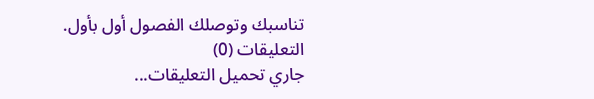تناسبك وتوصلك الفصول أول بأول.
التعليقات (0)
جاري تحميل التعليقات...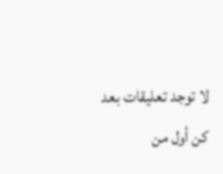لا توجد تعليقات بعد
كن أول من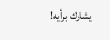يشارك برأيه!